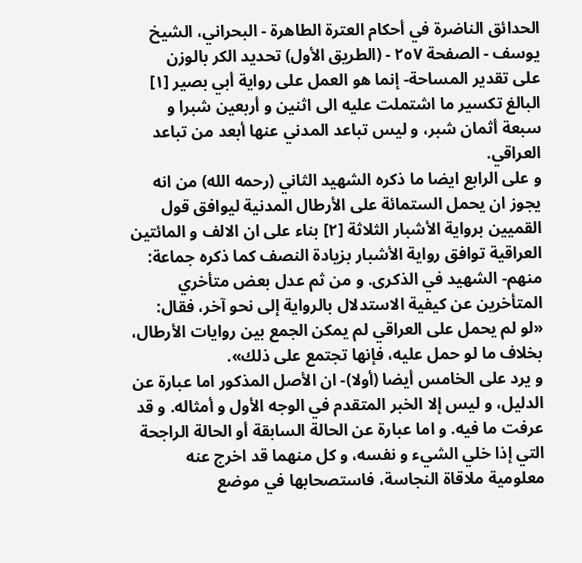الحدائق الناضرة في أحكام العترة الطاهرة - البحراني، الشيخ يوسف - الصفحة ٢٥٧ - (الطريق الأول) تحديد الكر بالوزن
على تقدير المساحة- إنما هو العمل على رواية أبي بصير [١] البالغ تكسير ما اشتملت عليه الى اثنين و أربعين شبرا و سبعة أثمان شبر، و ليس تباعد المدني عنها أبعد من تباعد العراقي.
و على الرابع ايضا ما ذكره الشهيد الثاني (رحمه الله) من انه يجوز ان يحمل الستمائة على الأرطال المدنية ليوافق قول القميين برواية الأشبار الثلاثة [٢] بناء على ان الالف و المائتين العراقية توافق رواية الأشبار بزيادة النصف كما ذكره جماعة: منهم- الشهيد في الذكرى. و من ثم عدل بعض متأخري المتأخرين عن كيفية الاستدلال بالرواية إلى نحو آخر، فقال: «لو لم يحمل على العراقي لم يمكن الجمع بين روايات الأرطال، بخلاف ما لو حمل عليه، فإنها تجتمع على ذلك».
و يرد على الخامس أيضا (أولا)- ان الأصل المذكور اما عبارة عن الدليل، و ليس إلا الخبر المتقدم في الوجه الأول و أمثاله. و قد عرفت ما فيه. و اما عبارة عن الحالة السابقة أو الحالة الراجحة التي إذا خلي الشيء و نفسه، و كل منهما قد اخرج عنه معلومية ملاقاة النجاسة، فاستصحابها في موضع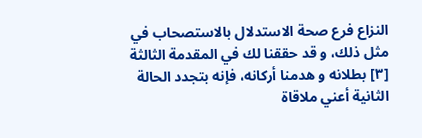النزاع فرع صحة الاستدلال بالاستصحاب في مثل ذلك، و قد حققنا لك في المقدمة الثالثة [٣] بطلانه و هدمنا أركانه، فإنه بتجدد الحالة الثانية أعني ملاقاة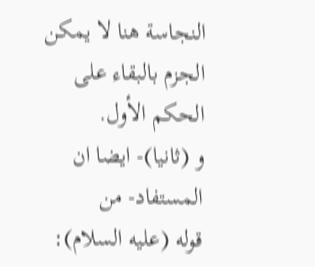النجاسة هنا لا يمكن الجزم بالبقاء على الحكم الأول.
و (ثانيا)- ايضا ان المستفاد- من
قوله (عليه السلام):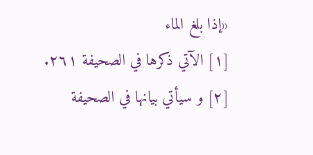«إذا بلغ الماء
[١] الآتي ذكرها في الصحيفة ٢٦١.
[٢] و سيأتي بيانها في الصحيفة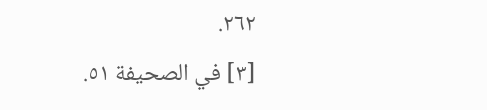٢٦٢.
[٣] في الصحيفة ٥١.